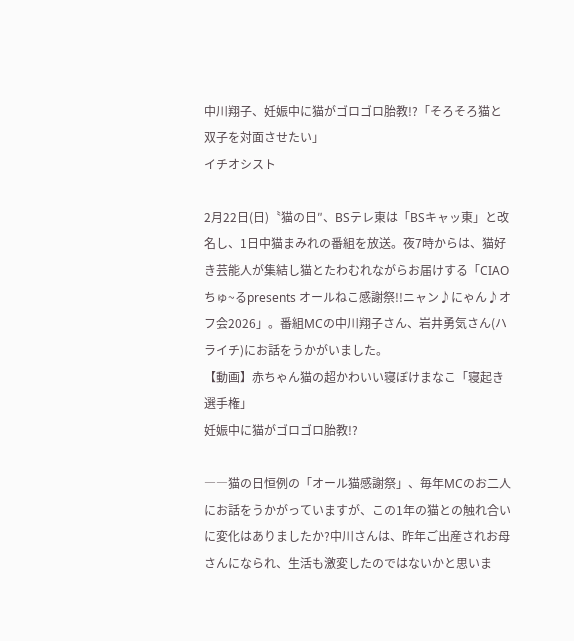中川翔子、妊娠中に猫がゴロゴロ胎教!?「そろそろ猫と双子を対面させたい」
イチオシスト

2月22日(日)〝猫の日″、BSテレ東は「BSキャッ東」と改名し、1日中猫まみれの番組を放送。夜7時からは、猫好き芸能人が集結し猫とたわむれながらお届けする「CIAOちゅ~るpresents オールねこ感謝祭!!ニャン♪にゃん♪オフ会2026」。番組MCの中川翔子さん、岩井勇気さん(ハライチ)にお話をうかがいました。
【動画】赤ちゃん猫の超かわいい寝ぼけまなこ「寝起き選手権」
妊娠中に猫がゴロゴロ胎教!?

――猫の日恒例の「オール猫感謝祭」、毎年MCのお二人にお話をうかがっていますが、この1年の猫との触れ合いに変化はありましたか?中川さんは、昨年ご出産されお母さんになられ、生活も激変したのではないかと思いま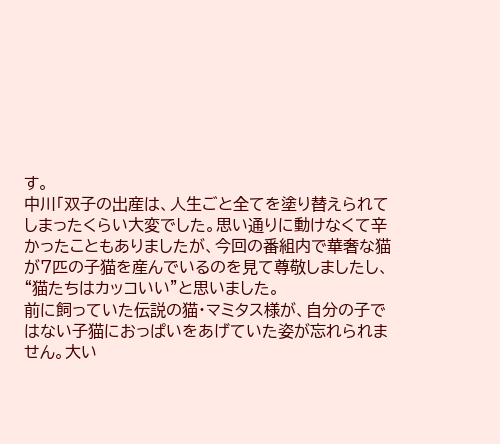す。
中川「双子の出産は、人生ごと全てを塗り替えられてしまったくらい大変でした。思い通りに動けなくて辛かったこともありましたが、今回の番組内で華奢な猫が7匹の子猫を産んでいるのを見て尊敬しましたし、“猫たちはカッコいい”と思いました。
前に飼っていた伝説の猫・マミタス様が、自分の子ではない子猫におっぱいをあげていた姿が忘れられません。大い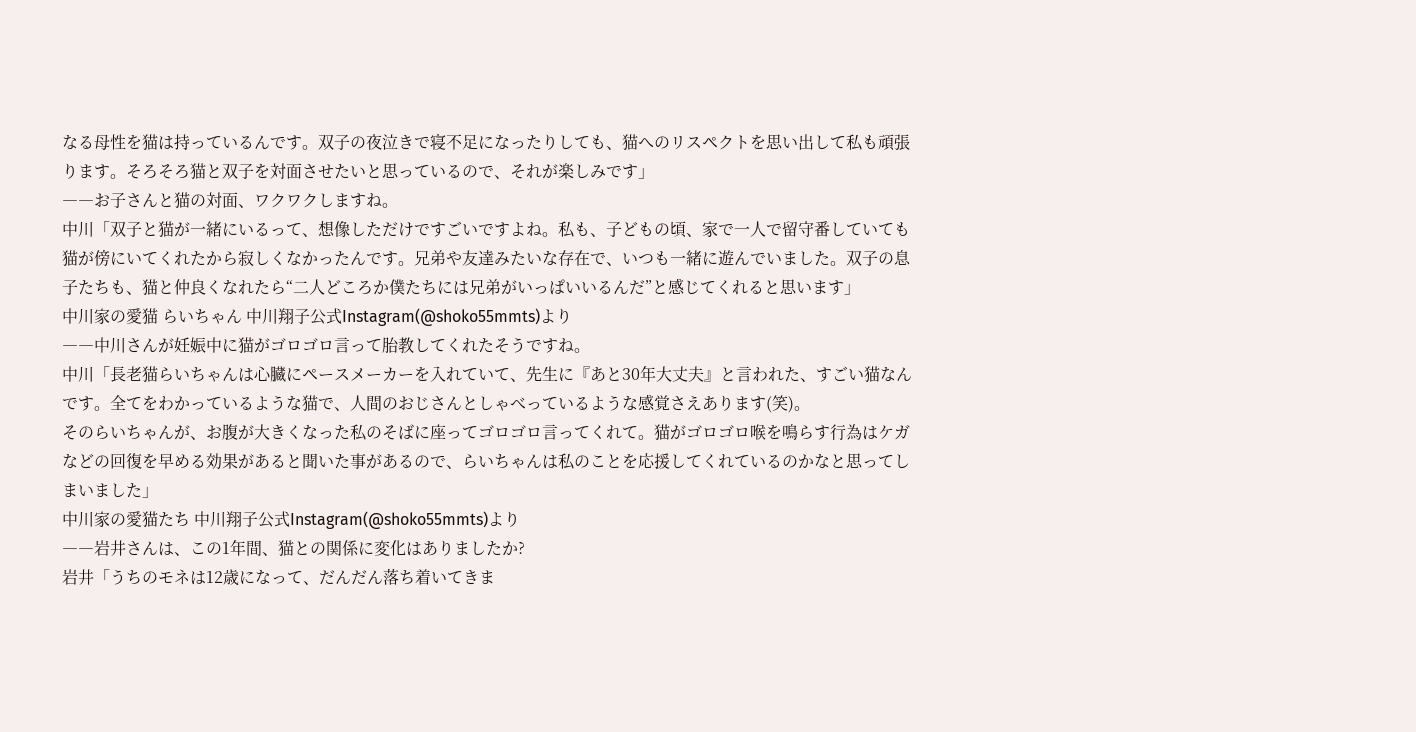なる母性を猫は持っているんです。双子の夜泣きで寝不足になったりしても、猫へのリスペクトを思い出して私も頑張ります。そろそろ猫と双子を対面させたいと思っているので、それが楽しみです」
――お子さんと猫の対面、ワクワクしますね。
中川「双子と猫が一緒にいるって、想像しただけですごいですよね。私も、子どもの頃、家で一人で留守番していても猫が傍にいてくれたから寂しくなかったんです。兄弟や友達みたいな存在で、いつも一緒に遊んでいました。双子の息子たちも、猫と仲良くなれたら“二人どころか僕たちには兄弟がいっぱいいるんだ”と感じてくれると思います」
中川家の愛猫 らいちゃん 中川翔子公式Instagram(@shoko55mmts)より
――中川さんが妊娠中に猫がゴロゴロ言って胎教してくれたそうですね。
中川「長老猫らいちゃんは心臓にペースメーカーを入れていて、先生に『あと30年大丈夫』と言われた、すごい猫なんです。全てをわかっているような猫で、人間のおじさんとしゃべっているような感覚さえあります(笑)。
そのらいちゃんが、お腹が大きくなった私のそばに座ってゴロゴロ言ってくれて。猫がゴロゴロ喉を鳴らす行為はケガなどの回復を早める効果があると聞いた事があるので、らいちゃんは私のことを応援してくれているのかなと思ってしまいました」
中川家の愛猫たち 中川翔子公式Instagram(@shoko55mmts)より
――岩井さんは、この1年間、猫との関係に変化はありましたか?
岩井「うちのモネは12歳になって、だんだん落ち着いてきま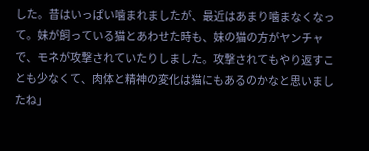した。昔はいっぱい噛まれましたが、最近はあまり噛まなくなって。妹が飼っている猫とあわせた時も、妹の猫の方がヤンチャで、モネが攻撃されていたりしました。攻撃されてもやり返すことも少なくて、肉体と精神の変化は猫にもあるのかなと思いましたね」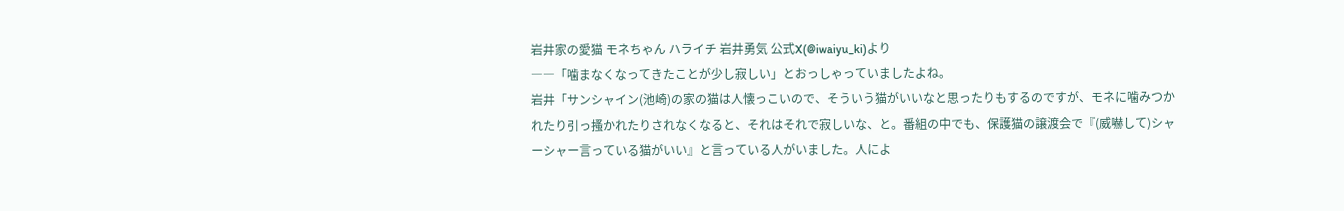岩井家の愛猫 モネちゃん ハライチ 岩井勇気 公式X(@iwaiyu_ki)より
――「噛まなくなってきたことが少し寂しい」とおっしゃっていましたよね。
岩井「サンシャイン(池崎)の家の猫は人懐っこいので、そういう猫がいいなと思ったりもするのですが、モネに噛みつかれたり引っ搔かれたりされなくなると、それはそれで寂しいな、と。番組の中でも、保護猫の譲渡会で『(威嚇して)シャーシャー言っている猫がいい』と言っている人がいました。人によ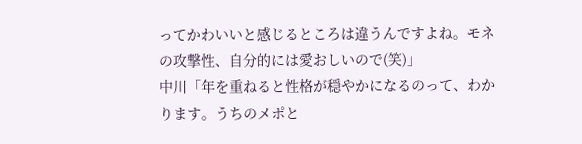ってかわいいと感じるところは違うんですよね。モネの攻撃性、自分的には愛おしいので(笑)」
中川「年を重ねると性格が穏やかになるのって、わかります。うちのメポと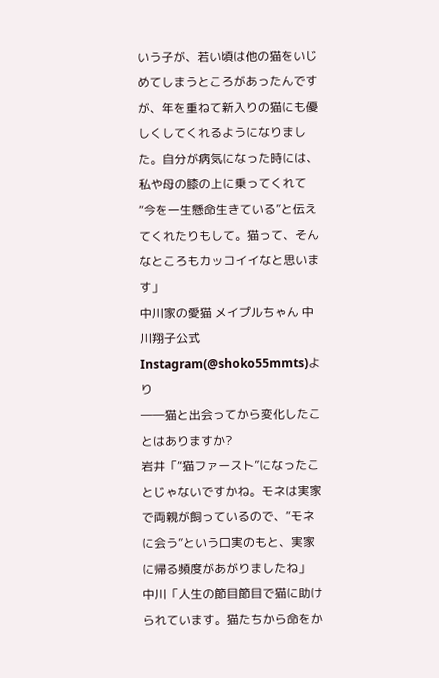いう子が、若い頃は他の猫をいじめてしまうところがあったんですが、年を重ねて新入りの猫にも優しくしてくれるようになりました。自分が病気になった時には、私や母の膝の上に乗ってくれて“今を一生懸命生きている”と伝えてくれたりもして。猫って、そんなところもカッコイイなと思います」
中川家の愛猫 メイプルちゃん 中川翔子公式Instagram(@shoko55mmts)より
――猫と出会ってから変化したことはありますか?
岩井「“猫ファースト”になったことじゃないですかね。モネは実家で両親が飼っているので、“モネに会う”という口実のもと、実家に帰る頻度があがりましたね」
中川「人生の節目節目で猫に助けられています。猫たちから命をか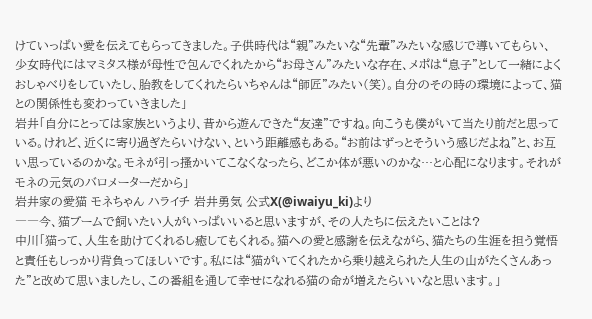けていっぱい愛を伝えてもらってきました。子供時代は“親”みたいな“先輩”みたいな感じで導いてもらい、少女時代にはマミタス様が母性で包んでくれたから“お母さん”みたいな存在、メポは“息子”として一緒によくおしゃべりをしていたし、胎教をしてくれたらいちゃんは“師匠”みたい(笑)。自分のその時の環境によって、猫との関係性も変わっていきました」
岩井「自分にとっては家族というより、昔から遊んできた“友達”ですね。向こうも僕がいて当たり前だと思っている。けれど、近くに寄り過ぎたらいけない、という距離感もある。“お前はずっとそういう感じだよね”と、お互い思っているのかな。モネが引っ搔かいてこなくなったら、どこか体が悪いのかな…と心配になります。それがモネの元気のバロメーターだから」
岩井家の愛猫 モネちゃん ハライチ 岩井勇気 公式X(@iwaiyu_ki)より
――今、猫ブームで飼いたい人がいっぱいいると思いますが、その人たちに伝えたいことは?
中川「猫って、人生を助けてくれるし癒してもくれる。猫への愛と感謝を伝えながら、猫たちの生涯を担う覚悟と責任もしっかり背負ってほしいです。私には“猫がいてくれたから乗り越えられた人生の山がたくさんあった”と改めて思いましたし、この番組を通して幸せになれる猫の命が増えたらいいなと思います。」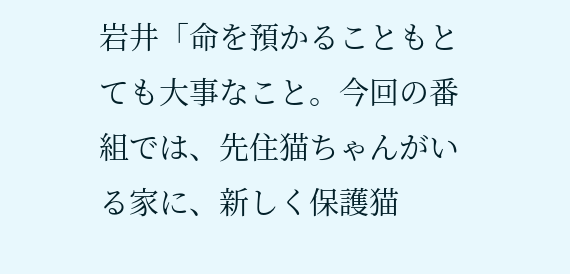岩井「命を預かることもとても大事なこと。今回の番組では、先住猫ちゃんがいる家に、新しく保護猫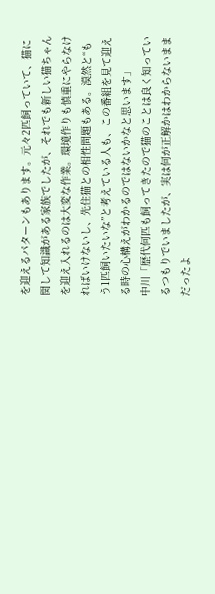を迎えるパターンもあります。元々2匹飼っていて、猫に関して知識がある家族でしたが、それでも新しい猫ちゃんを迎え入れるのは大変な作業。環境作りも慎重にやらなければいけないし、先住猫との相性問題もある。漠然と“もう1匹飼いたいな”と考えている人も、この番組を見て迎える時の心構えがわかるのではないかなと思います」
中川「歴代何匹も飼ってきたので猫のことは良く知っているつもりでいましたが、実は何が正解かはわからないままだったよ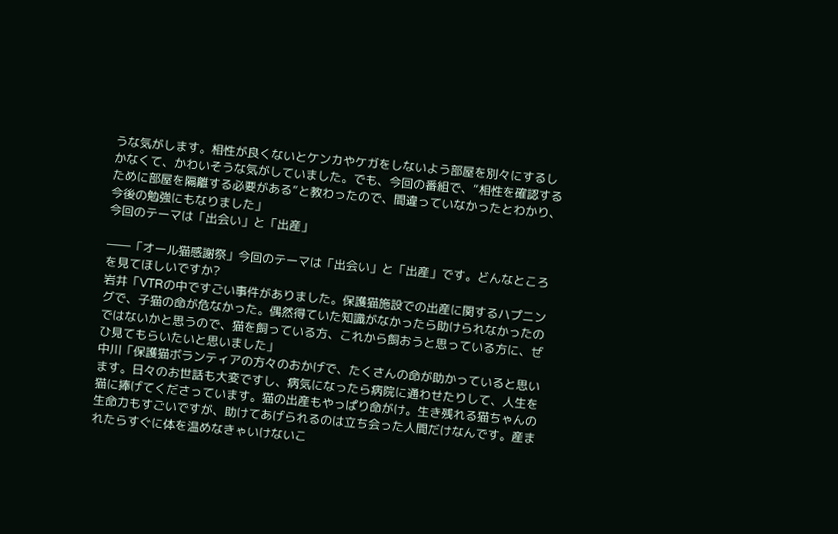うな気がします。相性が良くないとケンカやケガをしないよう部屋を別々にするしかなくて、かわいそうな気がしていました。でも、今回の番組で、“相性を確認するために部屋を隔離する必要がある”と教わったので、間違っていなかったとわかり、今後の勉強にもなりました」
今回のテーマは「出会い」と「出産」

――「オール猫感謝祭」今回のテーマは「出会い」と「出産」です。どんなところを見てほしいですか?
岩井「VTRの中ですごい事件がありました。保護猫施設での出産に関するハプニングで、子猫の命が危なかった。偶然得ていた知識がなかったら助けられなかったのではないかと思うので、猫を飼っている方、これから飼おうと思っている方に、ぜひ見てもらいたいと思いました」
中川「保護猫ボランティアの方々のおかげで、たくさんの命が助かっていると思います。日々のお世話も大変ですし、病気になったら病院に通わせたりして、人生を猫に捧げてくださっています。猫の出産もやっぱり命がけ。生き残れる猫ちゃんの生命力もすごいですが、助けてあげられるのは立ち会った人間だけなんです。産まれたらすぐに体を温めなきゃいけないこ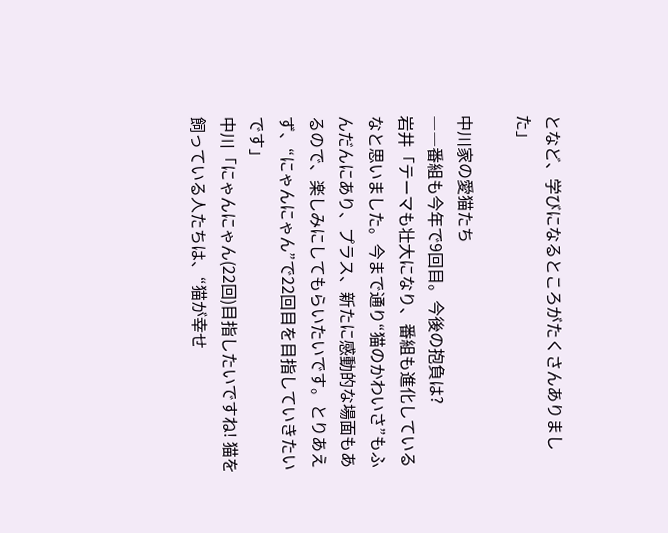となど、学びになるところがたくさんありました」

中川家の愛猫たち
――番組も今年で9回目。今後の抱負は?
岩井「テーマも壮大になり、番組も進化しているなと思いました。今まで通り“猫のかわいさ”もふんだんにあり、プラス、新たに感動的な場面もあるので、楽しみにしてもらいたいです。とりあえず、“にゃんにゃん”で22回目を目指していきたいです」
中川「にゃんにゃん(22回)目指したいですね! 猫を飼っている人たちは、“猫が幸せ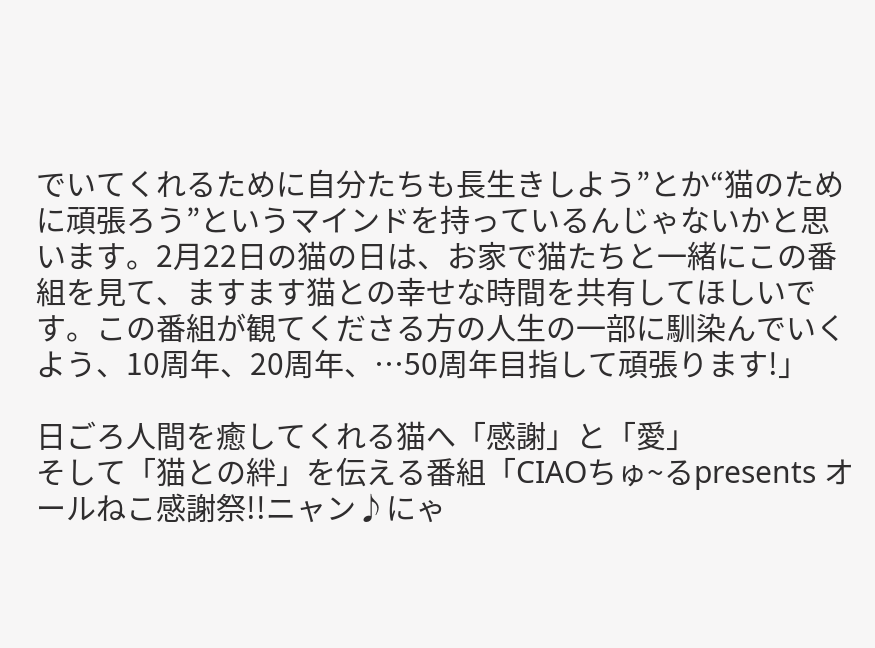でいてくれるために自分たちも長生きしよう”とか“猫のために頑張ろう”というマインドを持っているんじゃないかと思います。2月22日の猫の日は、お家で猫たちと一緒にこの番組を見て、ますます猫との幸せな時間を共有してほしいです。この番組が観てくださる方の人生の一部に馴染んでいくよう、10周年、20周年、…50周年目指して頑張ります!」

日ごろ人間を癒してくれる猫へ「感謝」と「愛」
そして「猫との絆」を伝える番組「CIAOちゅ~るpresents オールねこ感謝祭!!ニャン♪にゃ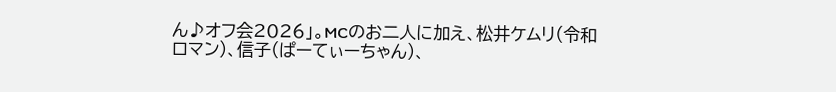ん♪オフ会2026」。MCのお二人に加え、松井ケムリ(令和ロマン)、信子(ぱーてぃーちゃん)、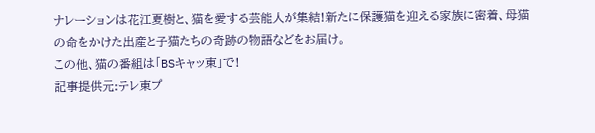ナレーションは花江夏樹と、猫を愛する芸能人が集結!新たに保護猫を迎える家族に密着、母猫の命をかけた出産と子猫たちの奇跡の物語などをお届け。
この他、猫の番組は「BSキャッ東」で!
記事提供元:テレ東プ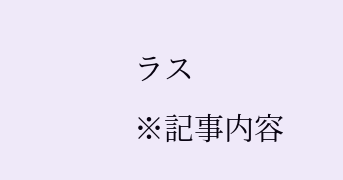ラス
※記事内容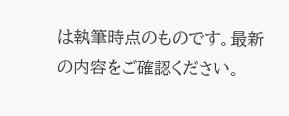は執筆時点のものです。最新の内容をご確認ください。